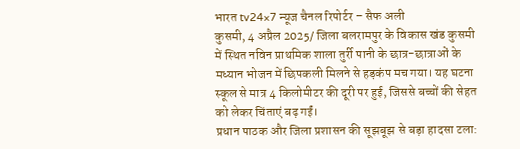भारत tv24×7 न्यूज चैनल रिपोर्टर – सैफ अली
कुसमी, 4 अप्रैल 2025/ जिला बलरामपुर के विकास खंड कुसमी में स्थित नविन प्राथमिक शाला तुर्री पानी के छात्र-छात्राओं के मध्यान भोजन में छिपकली मिलने से हड़कंप मच गया। यह घटना स्कूल से मात्र 4 किलोमीटर की दूरी पर हुई, जिससे बच्चों की सेहत को लेकर चिंताएं बढ़ गईं।
प्रधान पाठक और जिला प्रशासन की सूझबूझ से बड़ा हादसा टला: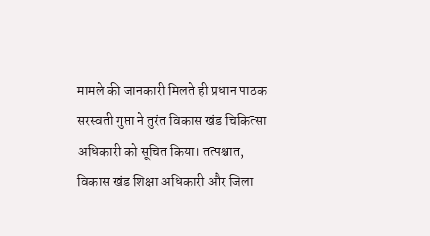मामले की जानकारी मिलते ही प्रधान पाठक सरस्वती गुप्ता ने तुरंत विकास खंड चिकित्सा अधिकारी को सूचित किया। तत्पश्चात, विकास खंड शिक्षा अधिकारी और जिला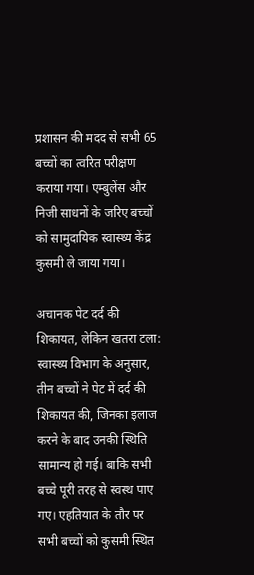प्रशासन की मदद से सभी 65 बच्चों का त्वरित परीक्षण कराया गया। एम्बुलेंस और निजी साधनों के जरिए बच्चों को सामुदायिक स्वास्थ्य केंद्र कुसमी ले जाया गया।

अचानक पेट दर्द की शिकायत, लेकिन खतरा टला:
स्वास्थ्य विभाग के अनुसार, तीन बच्चों ने पेट में दर्द की शिकायत की, जिनका इलाज करने के बाद उनकी स्थिति सामान्य हो गई। बाकि सभी बच्चे पूरी तरह से स्वस्थ पाए गए। एहतियात के तौर पर सभी बच्चों को कुसमी स्थित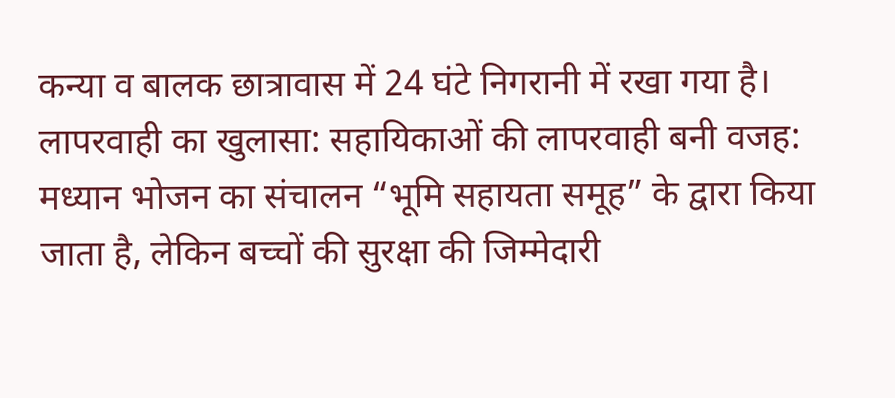कन्या व बालक छात्रावास में 24 घंटे निगरानी में रखा गया है।
लापरवाही का खुलासा: सहायिकाओं की लापरवाही बनी वजह:
मध्यान भोजन का संचालन “भूमि सहायता समूह” के द्वारा किया जाता है, लेकिन बच्चों की सुरक्षा की जिम्मेदारी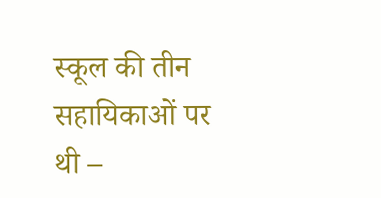स्कूल की तीन सहायिकाओं पर थी –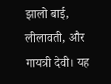झालो बाई, लीलावती, और गायत्री देवी। यह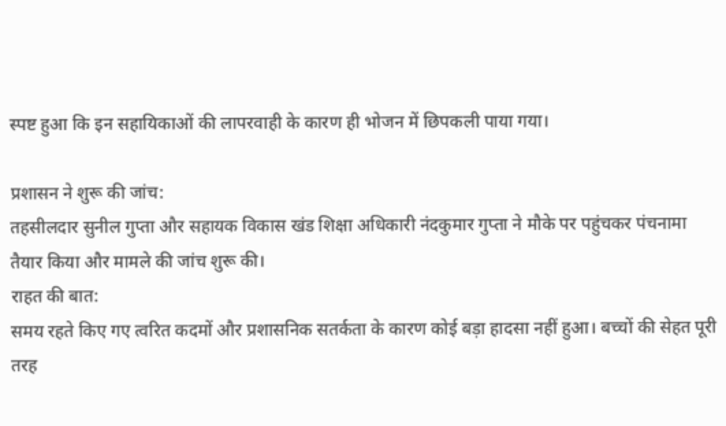स्पष्ट हुआ कि इन सहायिकाओं की लापरवाही के कारण ही भोजन में छिपकली पाया गया।

प्रशासन ने शुरू की जांच:
तहसीलदार सुनील गुप्ता और सहायक विकास खंड शिक्षा अधिकारी नंदकुमार गुप्ता ने मौके पर पहुंचकर पंचनामा तैयार किया और मामले की जांच शुरू की।
राहत की बात:
समय रहते किए गए त्वरित कदमों और प्रशासनिक सतर्कता के कारण कोई बड़ा हादसा नहीं हुआ। बच्चों की सेहत पूरी तरह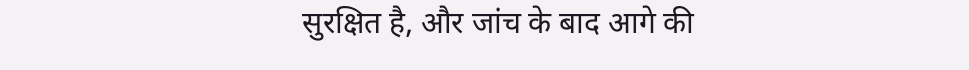सुरक्षित है, और जांच के बाद आगे की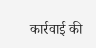कार्रवाई की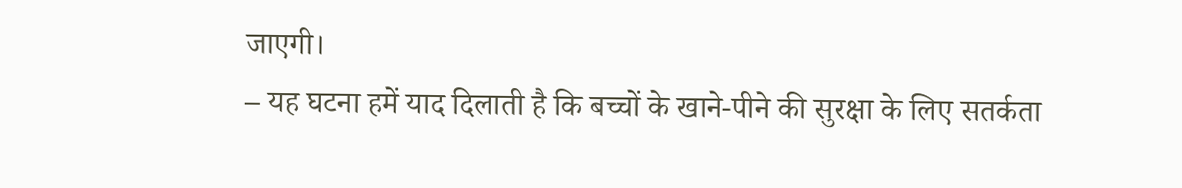जाएगी।
– यह घटना हमें याद दिलाती है कि बच्चों के खाने-पीने की सुरक्षा के लिए सतर्कता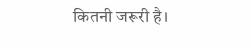कितनी जरूरी है।